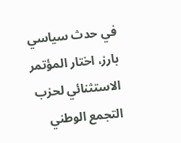في حدث سياسي بارز، اختار المؤتمر الاستثنائي لحزب التجمع الوطني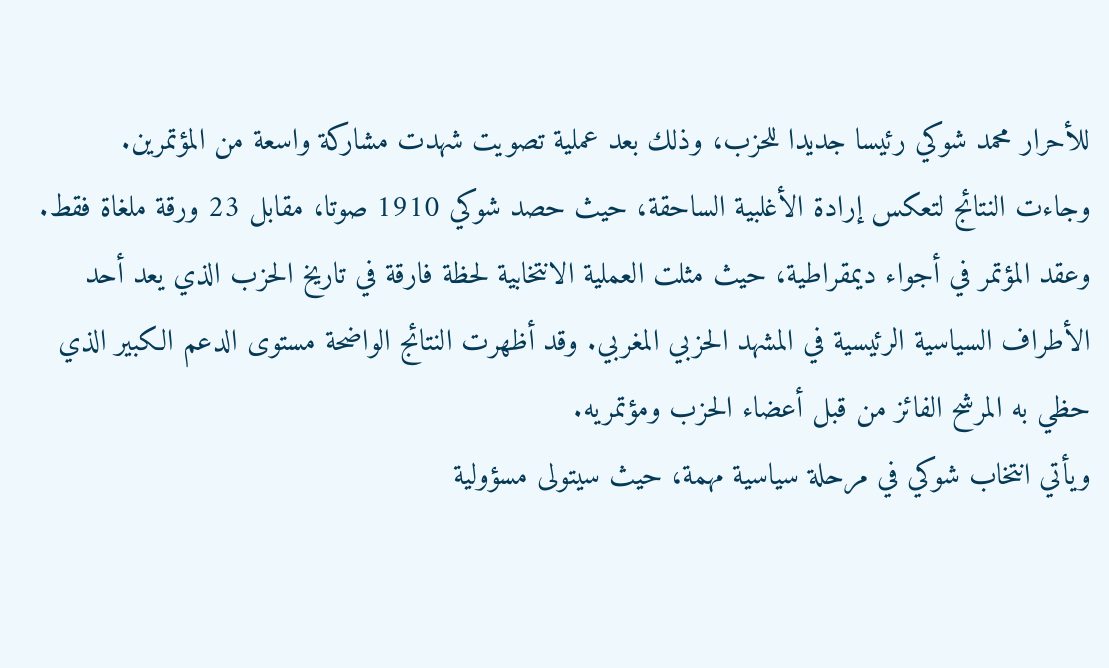للأحرار محمد شوكي رئيسا جديدا للحزب، وذلك بعد عملية تصويت شهدت مشاركة واسعة من المؤتمرين. وجاءت النتائج لتعكس إرادة الأغلبية الساحقة، حيث حصد شوكي 1910 صوتا، مقابل 23 ورقة ملغاة فقط.
وعقد المؤتمر في أجواء ديمقراطية، حيث مثلت العملية الانتخابية لحظة فارقة في تاريخ الحزب الذي يعد أحد الأطراف السياسية الرئيسية في المشهد الحزبي المغربي. وقد أظهرت النتائج الواضحة مستوى الدعم الكبير الذي حظي به المرشح الفائز من قبل أعضاء الحزب ومؤتمريه.
ويأتي انتخاب شوكي في مرحلة سياسية مهمة، حيث سيتولى مسؤولية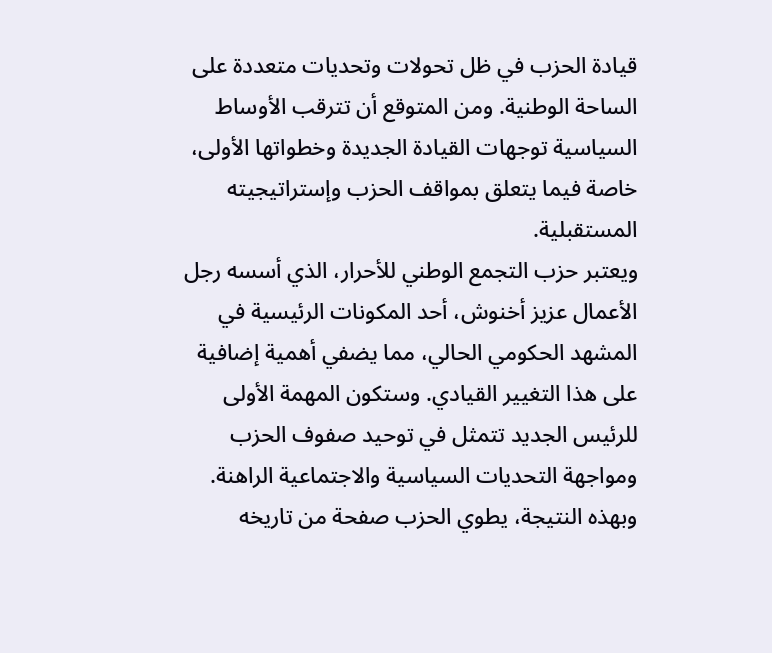قيادة الحزب في ظل تحولات وتحديات متعددة على الساحة الوطنية. ومن المتوقع أن تترقب الأوساط السياسية توجهات القيادة الجديدة وخطواتها الأولى، خاصة فيما يتعلق بمواقف الحزب وإستراتيجيته المستقبلية.
ويعتبر حزب التجمع الوطني للأحرار، الذي أسسه رجل الأعمال عزيز أخنوش، أحد المكونات الرئيسية في المشهد الحكومي الحالي، مما يضفي أهمية إضافية على هذا التغيير القيادي. وستكون المهمة الأولى للرئيس الجديد تتمثل في توحيد صفوف الحزب ومواجهة التحديات السياسية والاجتماعية الراهنة.
وبهذه النتيجة، يطوي الحزب صفحة من تاريخه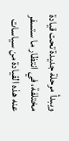ويبدأ مرحلة جديدة تحت قيادة مختلفة، في انتظار ما ستسفر عنه هذه القيادة من سياسات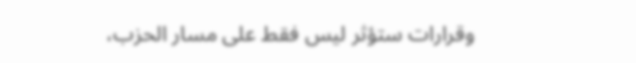وقرارات ستؤثر ليس فقط على مسار الحزب،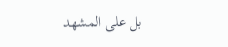بل على المشهد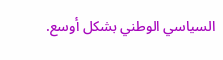السياسي الوطني بشكل أوسع.